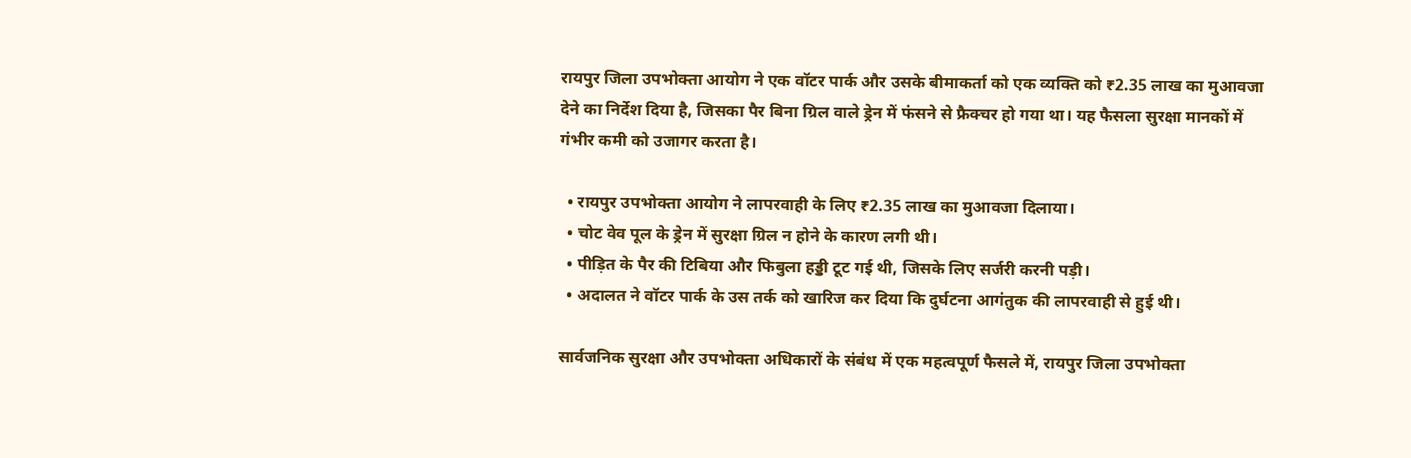रायपुर जिला उपभोक्ता आयोग ने एक वॉटर पार्क और उसके बीमाकर्ता को एक व्यक्ति को ₹2.35 लाख का मुआवजा देने का निर्देश दिया है, जिसका पैर बिना ग्रिल वाले ड्रेन में फंसने से फ्रैक्चर हो गया था। यह फैसला सुरक्षा मानकों में गंभीर कमी को उजागर करता है।

  • रायपुर उपभोक्ता आयोग ने लापरवाही के लिए ₹2.35 लाख का मुआवजा दिलाया।
  • चोट वेव पूल के ड्रेन में सुरक्षा ग्रिल न होने के कारण लगी थी।
  • पीड़ित के पैर की टिबिया और फिबुला हड्डी टूट गई थी, जिसके लिए सर्जरी करनी पड़ी।
  • अदालत ने वॉटर पार्क के उस तर्क को खारिज कर दिया कि दुर्घटना आगंतुक की लापरवाही से हुई थी।

सार्वजनिक सुरक्षा और उपभोक्ता अधिकारों के संबंध में एक महत्वपूर्ण फैसले में, रायपुर जिला उपभोक्ता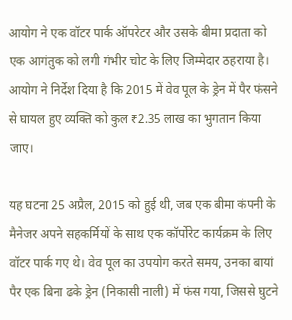आयोग ने एक वॉटर पार्क ऑपरेटर और उसके बीमा प्रदाता को एक आगंतुक को लगी गंभीर चोट के लिए जिम्मेदार ठहराया है। आयोग ने निर्देश दिया है कि 2015 में वेव पूल के ड्रेन में पैर फंसने से घायल हुए व्यक्ति को कुल ₹2.35 लाख का भुगतान किया जाए।

यह घटना 25 अप्रैल, 2015 को हुई थी, जब एक बीमा कंपनी के मैनेजर अपने सहकर्मियों के साथ एक कॉर्पोरेट कार्यक्रम के लिए वॉटर पार्क गए थे। वेव पूल का उपयोग करते समय, उनका बायां पैर एक बिना ढके ड्रेन (निकासी नाली) में फंस गया, जिससे घुटने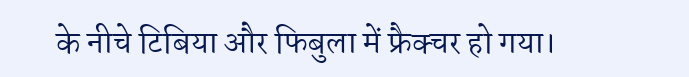के नीचे टिबिया और फिबुला में फ्रैक्चर हो गया।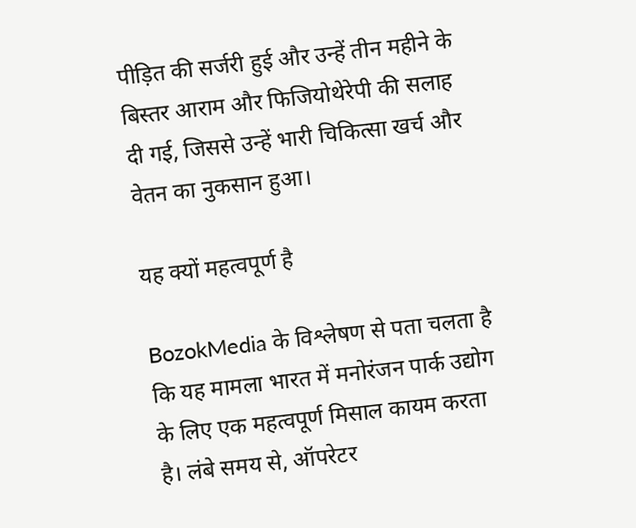पीड़ित की सर्जरी हुई और उन्हें तीन महीने के बिस्तर आराम और फिजियोथेरेपी की सलाह दी गई, जिससे उन्हें भारी चिकित्सा खर्च और वेतन का नुकसान हुआ।

यह क्यों महत्वपूर्ण है

BozokMedia के विश्लेषण से पता चलता है कि यह मामला भारत में मनोरंजन पार्क उद्योग के लिए एक महत्वपूर्ण मिसाल कायम करता है। लंबे समय से, ऑपरेटर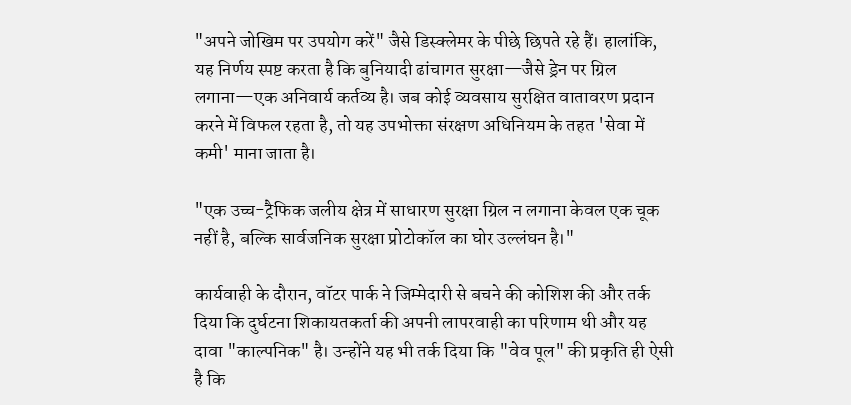"अपने जोखिम पर उपयोग करें" जैसे डिस्क्लेमर के पीछे छिपते रहे हैं। हालांकि, यह निर्णय स्पष्ट करता है कि बुनियादी ढांचागत सुरक्षा—जैसे ड्रेन पर ग्रिल लगाना—एक अनिवार्य कर्तव्य है। जब कोई व्यवसाय सुरक्षित वातावरण प्रदान करने में विफल रहता है, तो यह उपभोक्ता संरक्षण अधिनियम के तहत 'सेवा में कमी' माना जाता है।

"एक उच्च-ट्रैफिक जलीय क्षेत्र में साधारण सुरक्षा ग्रिल न लगाना केवल एक चूक नहीं है, बल्कि सार्वजनिक सुरक्षा प्रोटोकॉल का घोर उल्लंघन है।"

कार्यवाही के दौरान, वॉटर पार्क ने जिम्मेदारी से बचने की कोशिश की और तर्क दिया कि दुर्घटना शिकायतकर्ता की अपनी लापरवाही का परिणाम थी और यह दावा "काल्पनिक" है। उन्होंने यह भी तर्क दिया कि "वेव पूल" की प्रकृति ही ऐसी है कि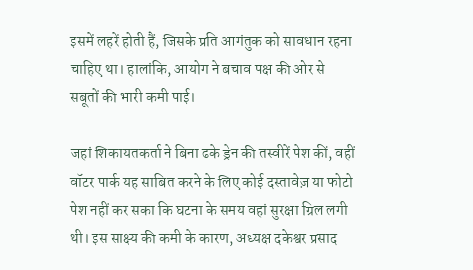इसमें लहरें होती हैं, जिसके प्रति आगंतुक को सावधान रहना चाहिए था। हालांकि, आयोग ने बचाव पक्ष की ओर से सबूतों की भारी कमी पाई।

जहां शिकायतकर्ता ने बिना ढके ड्रेन की तस्वीरें पेश कीं, वहीं वॉटर पार्क यह साबित करने के लिए कोई दस्तावेज़ या फोटो पेश नहीं कर सका कि घटना के समय वहां सुरक्षा ग्रिल लगी थी। इस साक्ष्य की कमी के कारण, अध्यक्ष दकेश्वर प्रसाद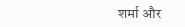शर्मा और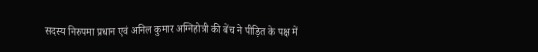सदस्य निरुपमा प्रधान एवं अनिल कुमार अग्निहोत्री की बेंच ने पीड़ित के पक्ष में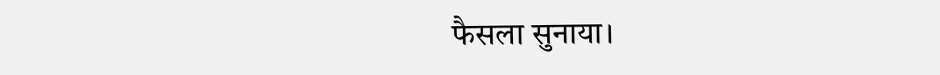फैसला सुनाया।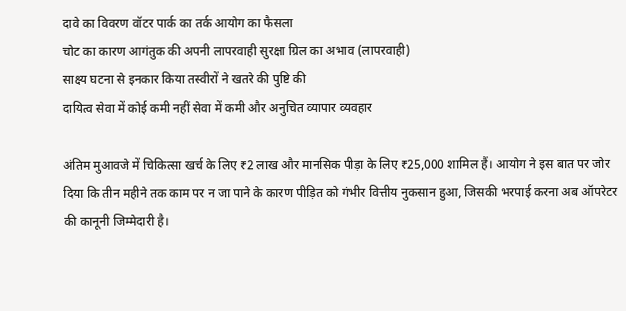दावे का विवरण वॉटर पार्क का तर्क आयोग का फैसला
चोट का कारण आगंतुक की अपनी लापरवाही सुरक्षा ग्रिल का अभाव (लापरवाही)
साक्ष्य घटना से इनकार किया तस्वीरों ने खतरे की पुष्टि की
दायित्व सेवा में कोई कमी नहीं सेवा में कमी और अनुचित व्यापार व्यवहार

अंतिम मुआवजे में चिकित्सा खर्च के लिए ₹2 लाख और मानसिक पीड़ा के लिए ₹25,000 शामिल हैं। आयोग ने इस बात पर जोर दिया कि तीन महीने तक काम पर न जा पाने के कारण पीड़ित को गंभीर वित्तीय नुकसान हुआ, जिसकी भरपाई करना अब ऑपरेटर की कानूनी जिम्मेदारी है।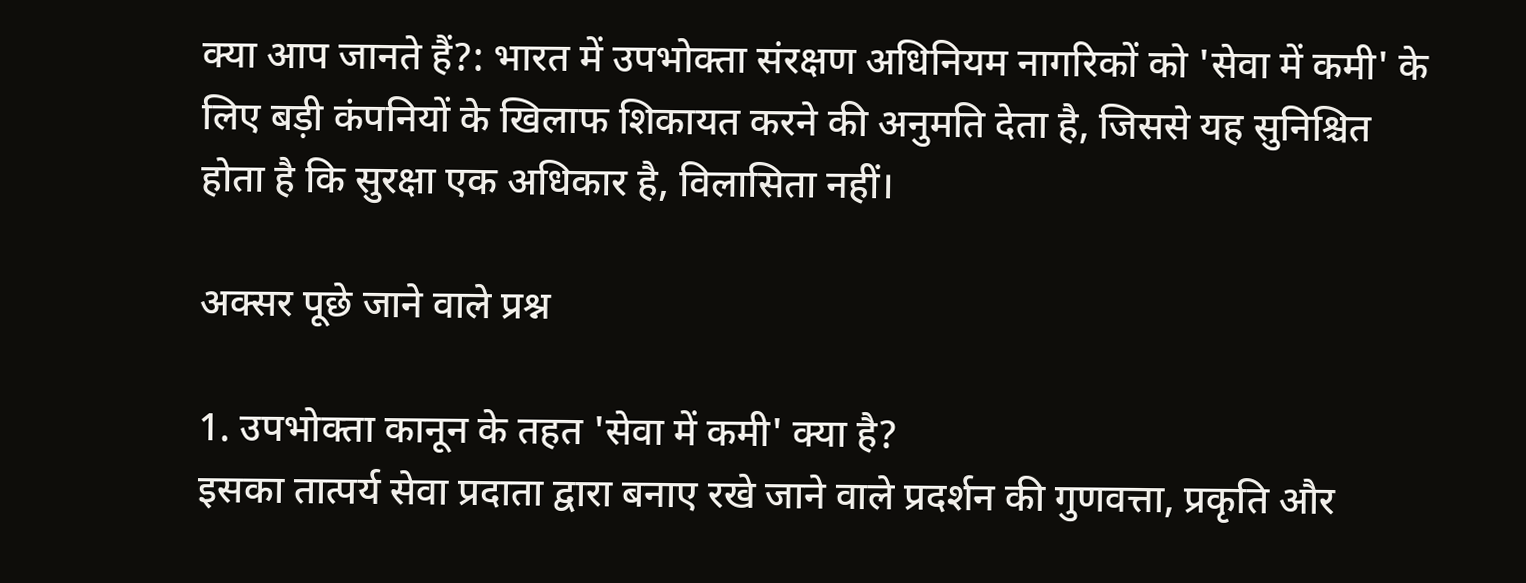क्या आप जानते हैं?: भारत में उपभोक्ता संरक्षण अधिनियम नागरिकों को 'सेवा में कमी' के लिए बड़ी कंपनियों के खिलाफ शिकायत करने की अनुमति देता है, जिससे यह सुनिश्चित होता है कि सुरक्षा एक अधिकार है, विलासिता नहीं।

अक्सर पूछे जाने वाले प्रश्न

1. उपभोक्ता कानून के तहत 'सेवा में कमी' क्या है?
इसका तात्पर्य सेवा प्रदाता द्वारा बनाए रखे जाने वाले प्रदर्शन की गुणवत्ता, प्रकृति और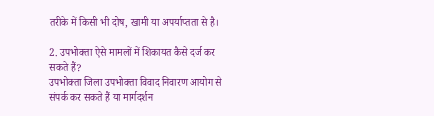तरीके में किसी भी दोष, खामी या अपर्याप्तता से है।

2. उपभोक्ता ऐसे मामलों में शिकायत कैसे दर्ज कर सकते हैं?
उपभोक्ता जिला उपभोक्ता विवाद निवारण आयोग से संपर्क कर सकते हैं या मार्गदर्शन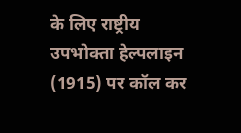के लिए राष्ट्रीय उपभोक्ता हेल्पलाइन (1915) पर कॉल कर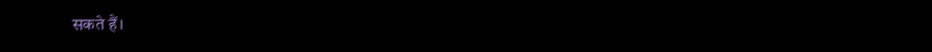सकते हैं।